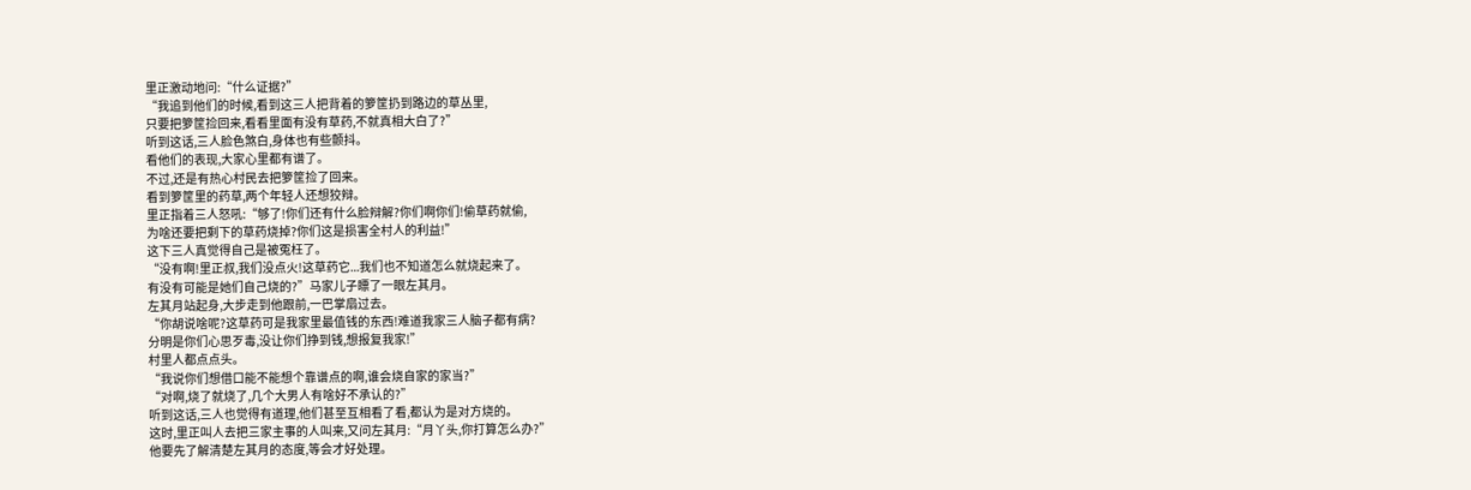里正激动地问:“什么证据?”
“我追到他们的时候,看到这三人把背着的箩筐扔到路边的草丛里,
只要把箩筐捡回来,看看里面有没有草药,不就真相大白了?”
听到这话,三人脸色煞白,身体也有些颤抖。
看他们的表现,大家心里都有谱了。
不过,还是有热心村民去把箩筐捡了回来。
看到箩筐里的药草,两个年轻人还想狡辩。
里正指着三人怒吼:“够了!你们还有什么脸辩解?你们啊你们!偷草药就偷,
为啥还要把剩下的草药烧掉?你们这是损害全村人的利益!”
这下三人真觉得自己是被冤枉了。
“没有啊!里正叔,我们没点火!这草药它...我们也不知道怎么就烧起来了。
有没有可能是她们自己烧的?”马家儿子瞟了一眼左其月。
左其月站起身,大步走到他跟前,一巴掌扇过去。
“你胡说啥呢?这草药可是我家里最值钱的东西!难道我家三人脑子都有病?
分明是你们心思歹毒,没让你们挣到钱,想报复我家!”
村里人都点点头。
“我说你们想借口能不能想个靠谱点的啊,谁会烧自家的家当?”
“对啊,烧了就烧了,几个大男人有啥好不承认的?”
听到这话,三人也觉得有道理,他们甚至互相看了看,都认为是对方烧的。
这时,里正叫人去把三家主事的人叫来,又问左其月:“月丫头,你打算怎么办?”
他要先了解清楚左其月的态度,等会才好处理。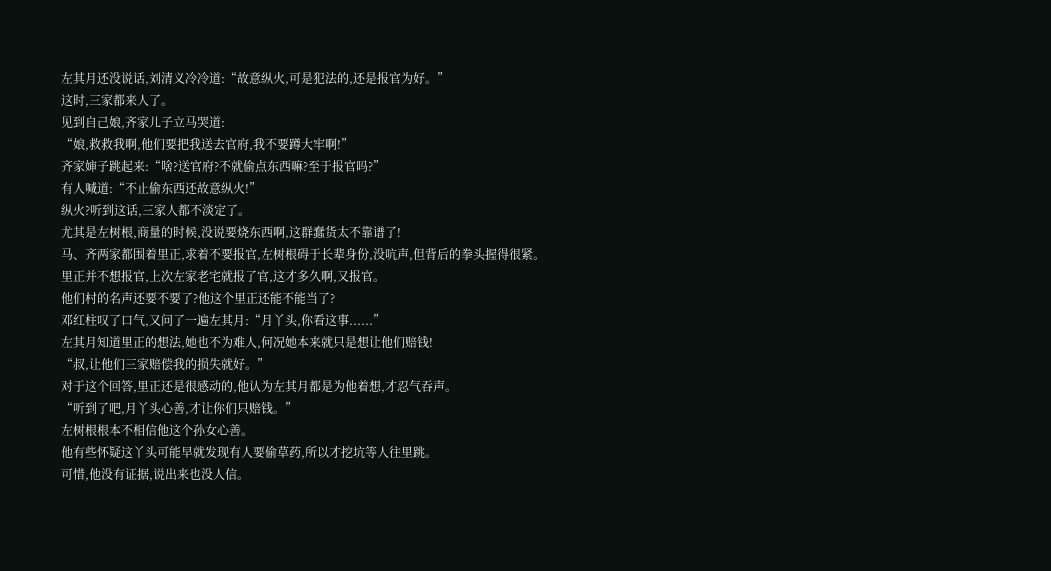左其月还没说话,刘清义冷冷道:“故意纵火,可是犯法的,还是报官为好。”
这时,三家都来人了。
见到自己娘,齐家儿子立马哭道:
“娘,救救我啊,他们要把我送去官府,我不要蹲大牢啊!”
齐家婶子跳起来:“啥?送官府?不就偷点东西嘛?至于报官吗?”
有人喊道:“不止偷东西还故意纵火!”
纵火?听到这话,三家人都不淡定了。
尤其是左树根,商量的时候,没说要烧东西啊,这群蠢货太不靠谱了!
马、齐两家都围着里正,求着不要报官,左树根碍于长辈身份,没吭声,但背后的拳头握得很紧。
里正并不想报官,上次左家老宅就报了官,这才多久啊,又报官。
他们村的名声还要不要了?他这个里正还能不能当了?
邓红柱叹了口气,又问了一遍左其月:“月丫头,你看这事......”
左其月知道里正的想法,她也不为难人,何况她本来就只是想让他们赔钱!
“叔,让他们三家赔偿我的损失就好。”
对于这个回答,里正还是很感动的,他认为左其月都是为他着想,才忍气吞声。
“听到了吧,月丫头心善,才让你们只赔钱。”
左树根根本不相信他这个孙女心善。
他有些怀疑这丫头可能早就发现有人要偷草药,所以才挖坑等人往里跳。
可惜,他没有证据,说出来也没人信。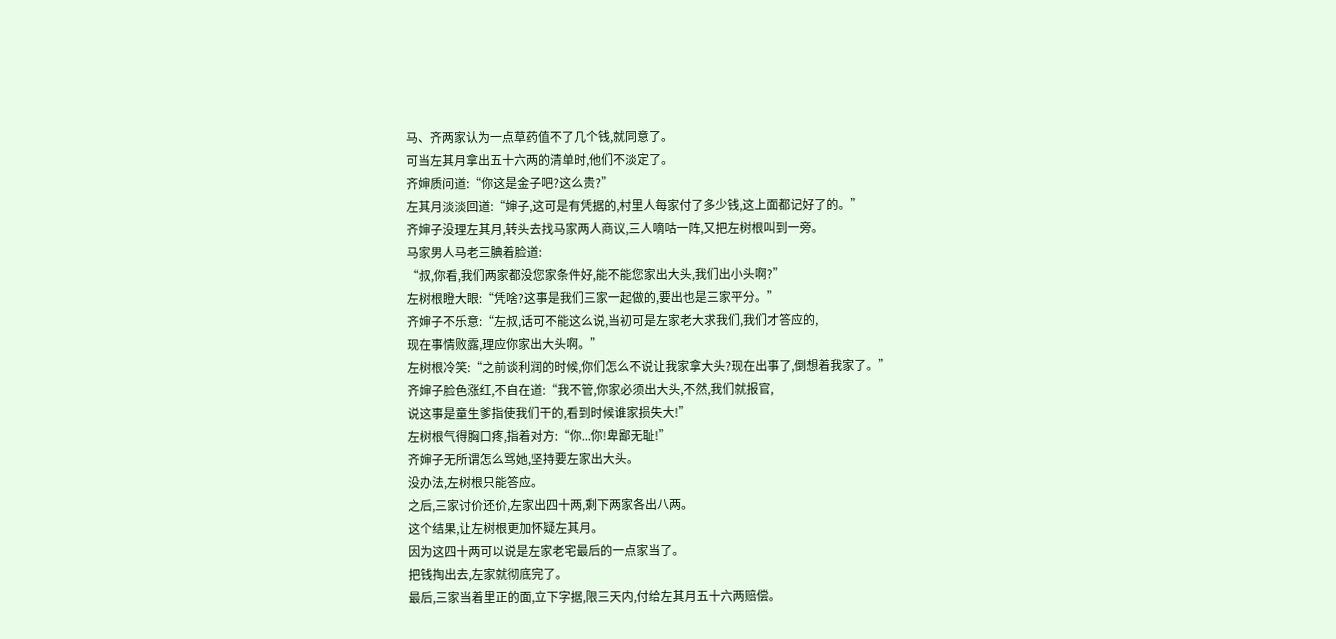马、齐两家认为一点草药值不了几个钱,就同意了。
可当左其月拿出五十六两的清单时,他们不淡定了。
齐婶质问道:“你这是金子吧?这么贵?”
左其月淡淡回道:“婶子,这可是有凭据的,村里人每家付了多少钱,这上面都记好了的。”
齐婶子没理左其月,转头去找马家两人商议,三人嘀咕一阵,又把左树根叫到一旁。
马家男人马老三腆着脸道:
“叔,你看,我们两家都没您家条件好,能不能您家出大头,我们出小头啊?”
左树根瞪大眼:“凭啥?这事是我们三家一起做的,要出也是三家平分。”
齐婶子不乐意:“左叔,话可不能这么说,当初可是左家老大求我们,我们才答应的,
现在事情败露,理应你家出大头啊。”
左树根冷笑:“之前谈利润的时候,你们怎么不说让我家拿大头?现在出事了,倒想着我家了。”
齐婶子脸色涨红,不自在道:“我不管,你家必须出大头,不然,我们就报官,
说这事是童生爹指使我们干的,看到时候谁家损失大!”
左树根气得胸口疼,指着对方:“你...你!卑鄙无耻!”
齐婶子无所谓怎么骂她,坚持要左家出大头。
没办法,左树根只能答应。
之后,三家讨价还价,左家出四十两,剩下两家各出八两。
这个结果,让左树根更加怀疑左其月。
因为这四十两可以说是左家老宅最后的一点家当了。
把钱掏出去,左家就彻底完了。
最后,三家当着里正的面,立下字据,限三天内,付给左其月五十六两赔偿。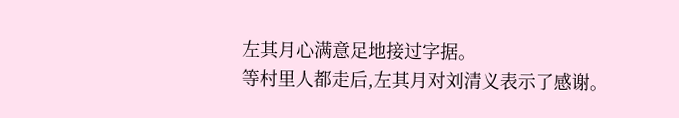左其月心满意足地接过字据。
等村里人都走后,左其月对刘清义表示了感谢。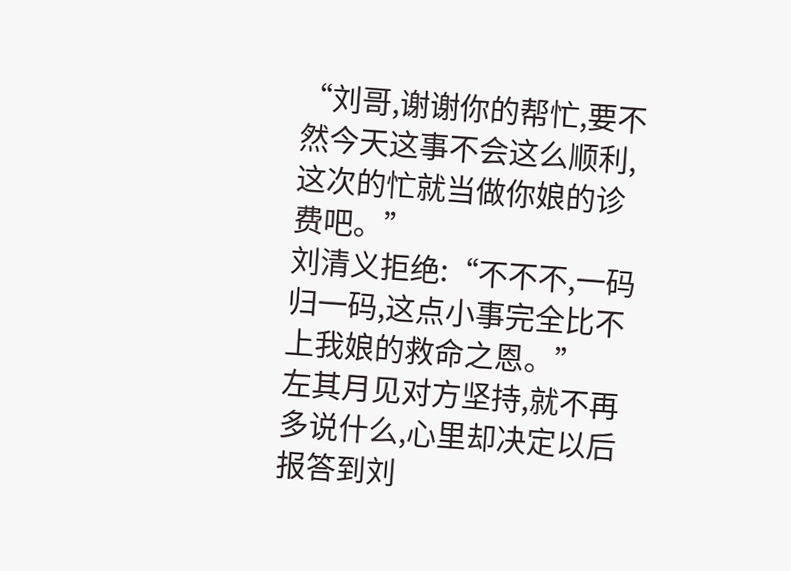“刘哥,谢谢你的帮忙,要不然今天这事不会这么顺利,这次的忙就当做你娘的诊费吧。”
刘清义拒绝:“不不不,一码归一码,这点小事完全比不上我娘的救命之恩。”
左其月见对方坚持,就不再多说什么,心里却决定以后报答到刘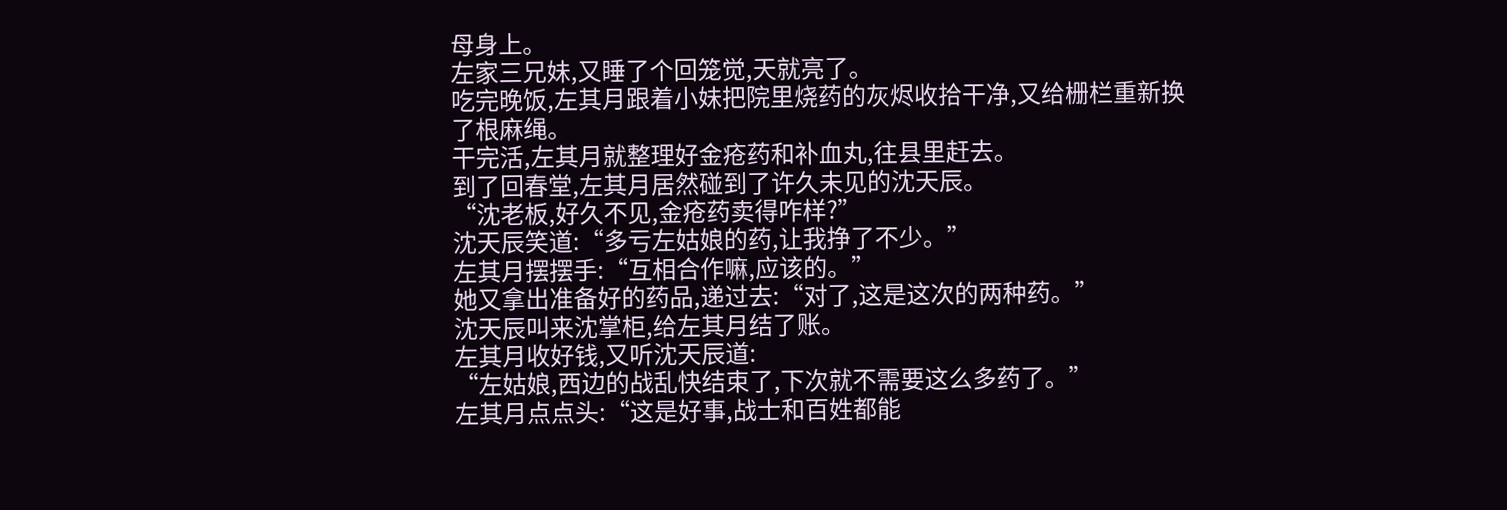母身上。
左家三兄妹,又睡了个回笼觉,天就亮了。
吃完晚饭,左其月跟着小妹把院里烧药的灰烬收拾干净,又给栅栏重新换了根麻绳。
干完活,左其月就整理好金疮药和补血丸,往县里赶去。
到了回春堂,左其月居然碰到了许久未见的沈天辰。
“沈老板,好久不见,金疮药卖得咋样?”
沈天辰笑道:“多亏左姑娘的药,让我挣了不少。”
左其月摆摆手:“互相合作嘛,应该的。”
她又拿出准备好的药品,递过去:“对了,这是这次的两种药。”
沈天辰叫来沈掌柜,给左其月结了账。
左其月收好钱,又听沈天辰道:
“左姑娘,西边的战乱快结束了,下次就不需要这么多药了。”
左其月点点头:“这是好事,战士和百姓都能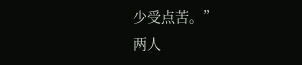少受点苦。”
两人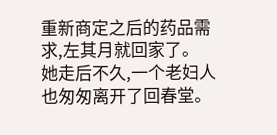重新商定之后的药品需求,左其月就回家了。
她走后不久,一个老妇人也匆匆离开了回春堂。